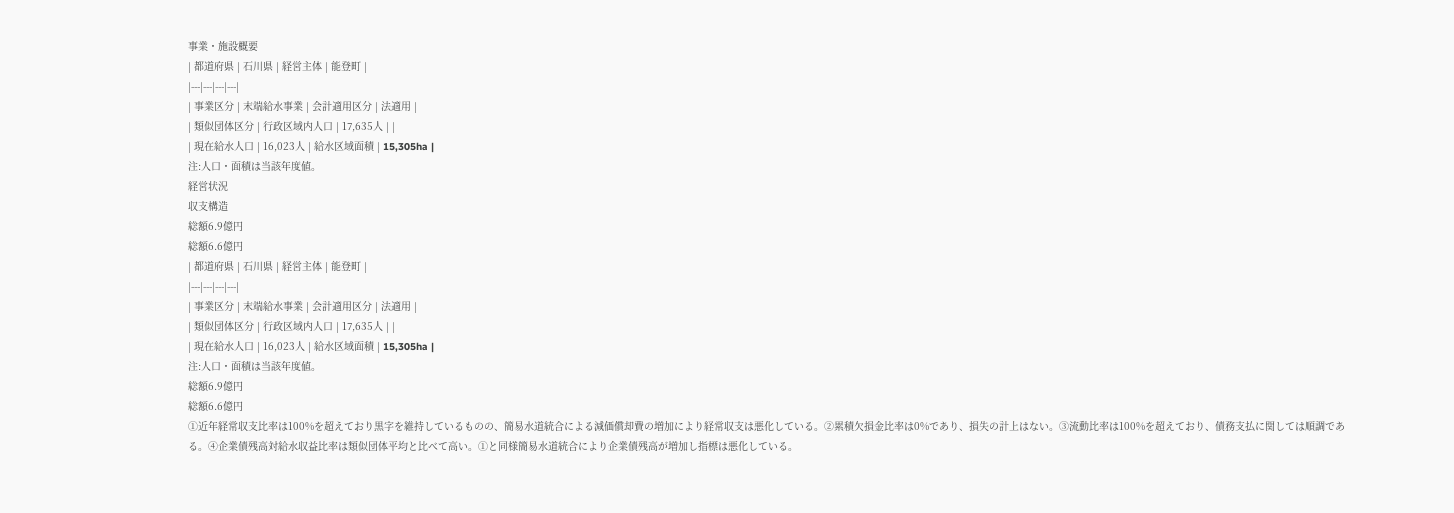事業・施設概要
| 都道府県 | 石川県 | 経営主体 | 能登町 |
|---|---|---|---|
| 事業区分 | 末端給水事業 | 会計適用区分 | 法適用 |
| 類似団体区分 | 行政区域内人口 | 17,635人 | |
| 現在給水人口 | 16,023人 | 給水区域面積 | 15,305ha |
注:人口・面積は当該年度値。
経営状況
収支構造
総額6.9億円
総額6.6億円
| 都道府県 | 石川県 | 経営主体 | 能登町 |
|---|---|---|---|
| 事業区分 | 末端給水事業 | 会計適用区分 | 法適用 |
| 類似団体区分 | 行政区域内人口 | 17,635人 | |
| 現在給水人口 | 16,023人 | 給水区域面積 | 15,305ha |
注:人口・面積は当該年度値。
総額6.9億円
総額6.6億円
①近年経常収支比率は100%を超えており黒字を維持しているものの、簡易水道統合による減価償却費の増加により経常収支は悪化している。②累積欠損金比率は0%であり、損失の計上はない。③流動比率は100%を超えており、債務支払に関しては順調である。④企業債残高対給水収益比率は類似団体平均と比べて高い。①と同様簡易水道統合により企業債残高が増加し指標は悪化している。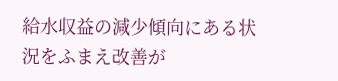給水収益の減少傾向にある状況をふまえ改善が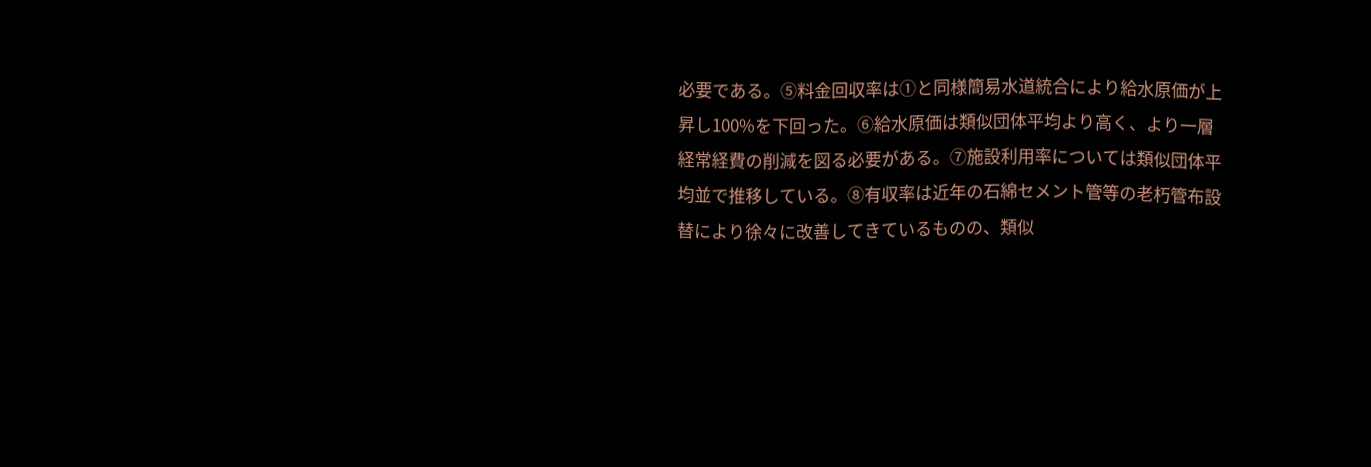必要である。⑤料金回収率は①と同様簡易水道統合により給水原価が上昇し100%を下回った。⑥給水原価は類似団体平均より高く、より一層経常経費の削減を図る必要がある。⑦施設利用率については類似団体平均並で推移している。⑧有収率は近年の石綿セメント管等の老朽管布設替により徐々に改善してきているものの、類似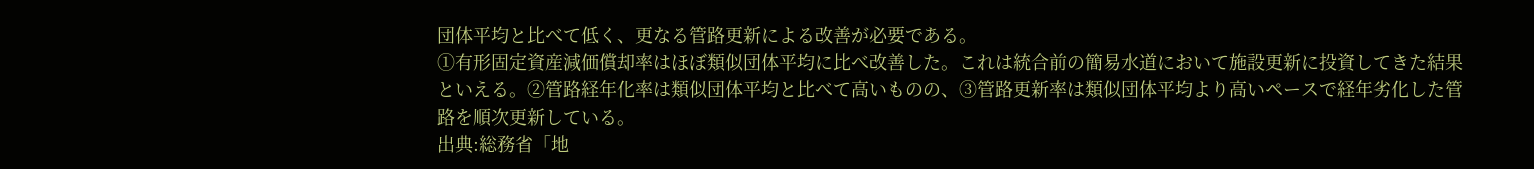団体平均と比べて低く、更なる管路更新による改善が必要である。
①有形固定資産減価償却率はほぼ類似団体平均に比べ改善した。これは統合前の簡易水道において施設更新に投資してきた結果といえる。②管路経年化率は類似団体平均と比べて高いものの、③管路更新率は類似団体平均より高いペースで経年劣化した管路を順次更新している。
出典:総務省「地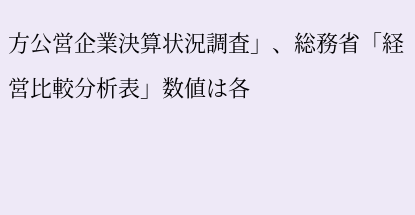方公営企業決算状況調査」、総務省「経営比較分析表」数値は各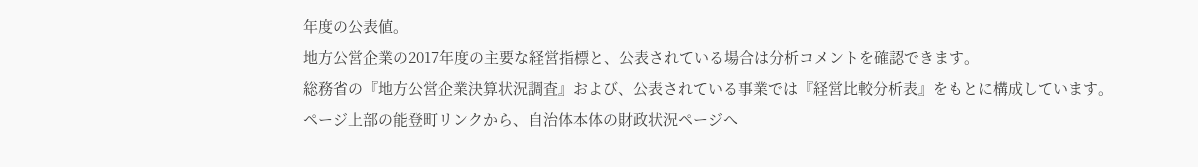年度の公表値。
地方公営企業の2017年度の主要な経営指標と、公表されている場合は分析コメントを確認できます。
総務省の『地方公営企業決算状況調査』および、公表されている事業では『経営比較分析表』をもとに構成しています。
ページ上部の能登町リンクから、自治体本体の財政状況ページへ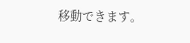移動できます。